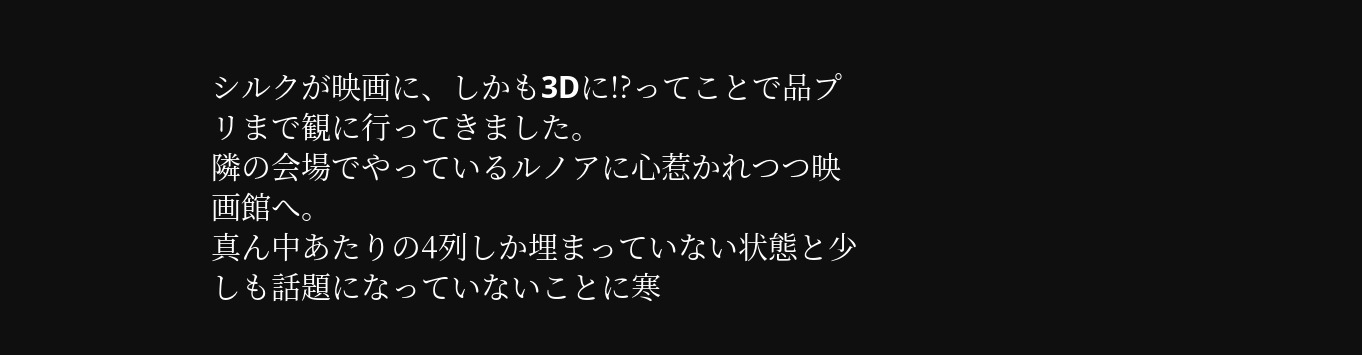シルクが映画に、しかも3Dに!?ってことで品プリまで観に行ってきました。
隣の会場でやっているルノアに心惹かれつつ映画館へ。
真ん中あたりの4列しか埋まっていない状態と少しも話題になっていないことに寒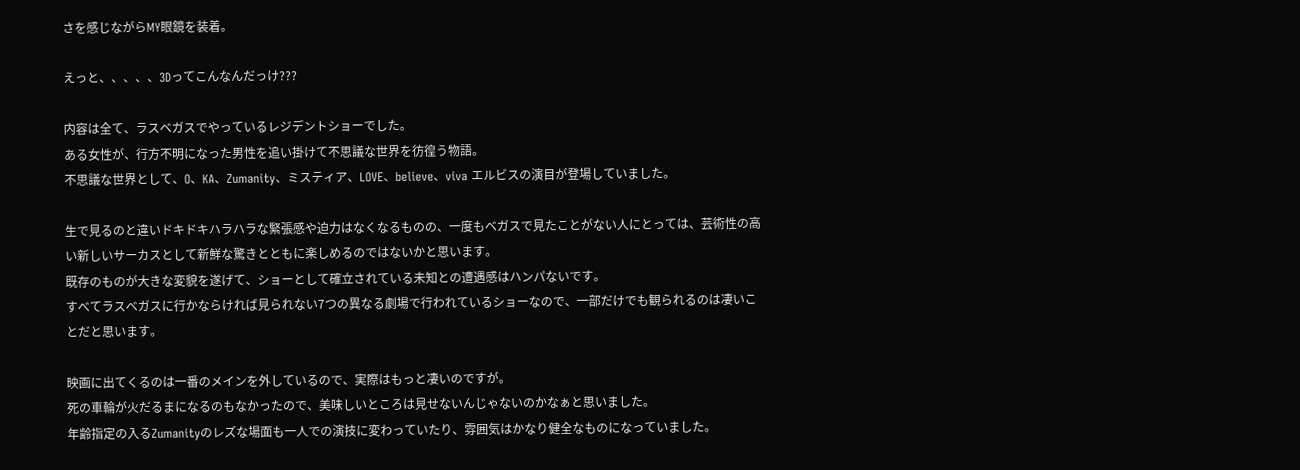さを感じながらMY眼鏡を装着。

えっと、、、、、3Dってこんなんだっけ???

内容は全て、ラスベガスでやっているレジデントショーでした。
ある女性が、行方不明になった男性を追い掛けて不思議な世界を彷徨う物語。
不思議な世界として、O、KA、Zumanity、ミスティア、LOVE、believe、viva エルビスの演目が登場していました。

生で見るのと違いドキドキハラハラな緊張感や迫力はなくなるものの、一度もベガスで見たことがない人にとっては、芸術性の高い新しいサーカスとして新鮮な驚きとともに楽しめるのではないかと思います。
既存のものが大きな変貌を遂げて、ショーとして確立されている未知との遭遇感はハンパないです。
すべてラスベガスに行かならければ見られない7つの異なる劇場で行われているショーなので、一部だけでも観られるのは凄いことだと思います。

映画に出てくるのは一番のメインを外しているので、実際はもっと凄いのですが。
死の車輪が火だるまになるのもなかったので、美味しいところは見せないんじゃないのかなぁと思いました。
年齢指定の入るZumanityのレズな場面も一人での演技に変わっていたり、雰囲気はかなり健全なものになっていました。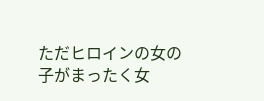ただヒロインの女の子がまったく女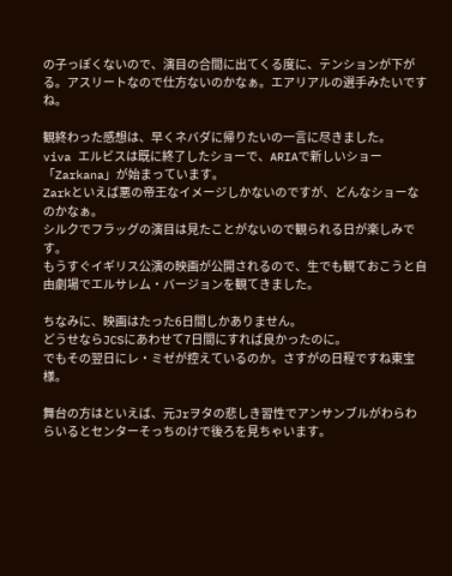の子っぽくないので、演目の合間に出てくる度に、テンションが下がる。アスリートなので仕方ないのかなぁ。エアリアルの選手みたいですね。

観終わった感想は、早くネバダに帰りたいの一言に尽きました。
viva エルビスは既に終了したショーで、ARIAで新しいショー「Zarkana」が始まっています。
Zarkといえば悪の帝王なイメージしかないのですが、どんなショーなのかなぁ。
シルクでフラッグの演目は見たことがないので観られる日が楽しみです。
もうすぐイギリス公演の映画が公開されるので、生でも観ておこうと自由劇場でエルサレム・バージョンを観てきました。

ちなみに、映画はたった6日間しかありません。
どうせならJCSにあわせて7日間にすれば良かったのに。
でもその翌日にレ・ミゼが控えているのか。さすがの日程ですね東宝様。

舞台の方はといえば、元Jrヲタの悲しき習性でアンサンブルがわらわらいるとセンターそっちのけで後ろを見ちゃいます。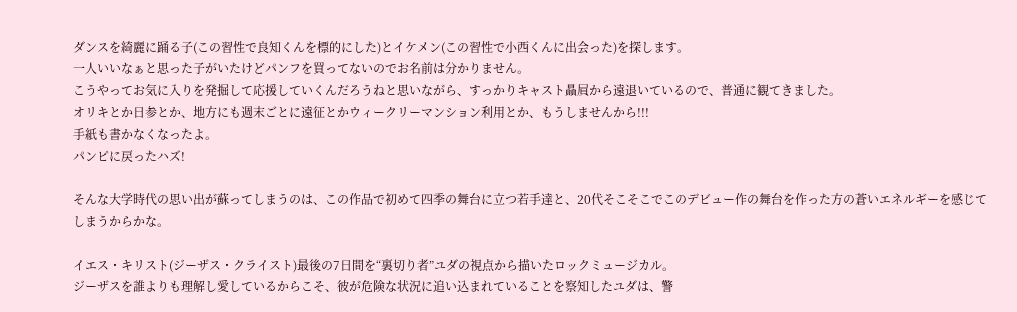ダンスを綺麗に踊る子(この習性で良知くんを標的にした)とイケメン(この習性で小西くんに出会った)を探します。
一人いいなぁと思った子がいたけどパンフを買ってないのでお名前は分かりません。
こうやってお気に入りを発掘して応援していくんだろうねと思いながら、すっかりキャスト贔屓から遠退いているので、普通に観てきました。
オリキとか日参とか、地方にも週末ごとに遠征とかウィークリーマンション利用とか、もうしませんから!!!
手紙も書かなくなったよ。
パンピに戻ったハズ!

そんな大学時代の思い出が蘇ってしまうのは、この作品で初めて四季の舞台に立つ若手達と、20代そこそこでこのデビュー作の舞台を作った方の蒼いエネルギーを感じてしまうからかな。

イエス・キリスト(ジーザス・クライスト)最後の7日間を“裏切り者”ユダの視点から描いたロックミュージカル。
ジーザスを誰よりも理解し愛しているからこそ、彼が危険な状況に追い込まれていることを察知したユダは、警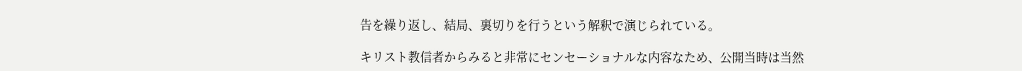告を繰り返し、結局、裏切りを行うという解釈で演じられている。

キリスト教信者からみると非常にセンセーショナルな内容なため、公開当時は当然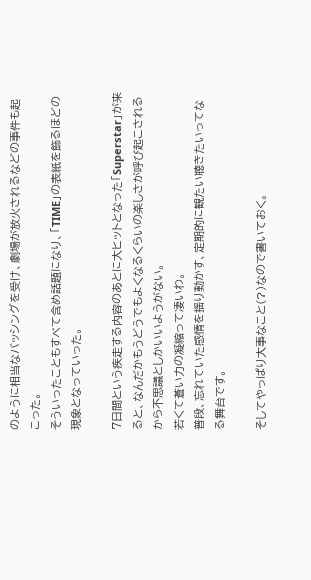のように相当なバッシングを受け、劇場が放火されるなどの事件も起こった。
そういったこともすべて含め話題になり、「TIME」の表紙を飾るほどの現象となっていった。

7日間という疾走する内容のあとに大ヒットとなった「Superstar」が来ると、なんだかもうどうでもよくなるくらいの楽しさが呼び起こされるから不思議としかいいようがない。
若くて蒼い力の凝縮って凄いわ。
普段、忘れていた感情を揺り動かす、定期的に観たい聴きたいってなる舞台です。

そしてやっぱり大事なこと(?)なので書いておく。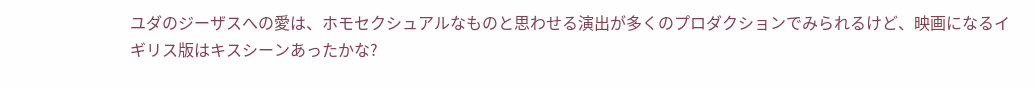ユダのジーザスへの愛は、ホモセクシュアルなものと思わせる演出が多くのプロダクションでみられるけど、映画になるイギリス版はキスシーンあったかな?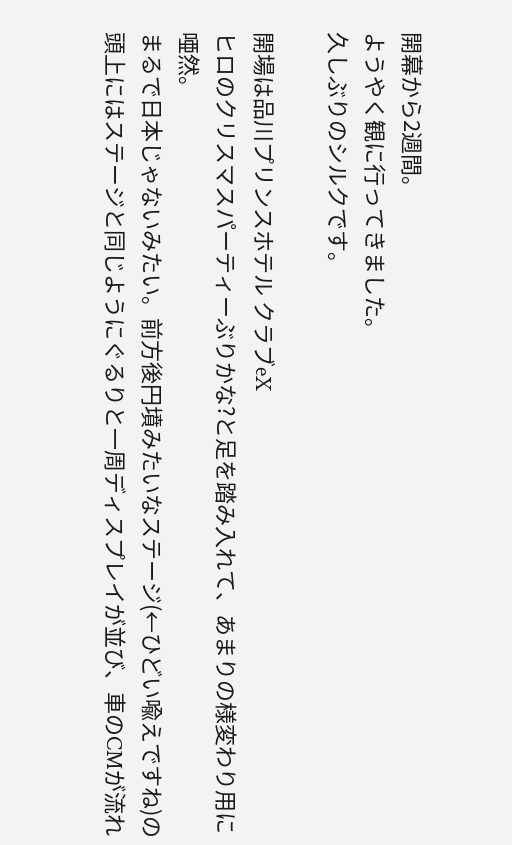開幕から2週間。
ようやく観に行ってきました。
久しぶりのシルクです。

開場は品川プリンスホテル クラブeX
ヒロのクリスマスパーティーぶりかな?と足を踏み入れて、あまりの様変わり用に唖然。
まるで日本じゃないみたい。前方後円墳みたいなステージ(←ひどい喩えですね)の頭上にはステージと同じようにぐるりと一周ディスプレイが並び、車のCMが流れ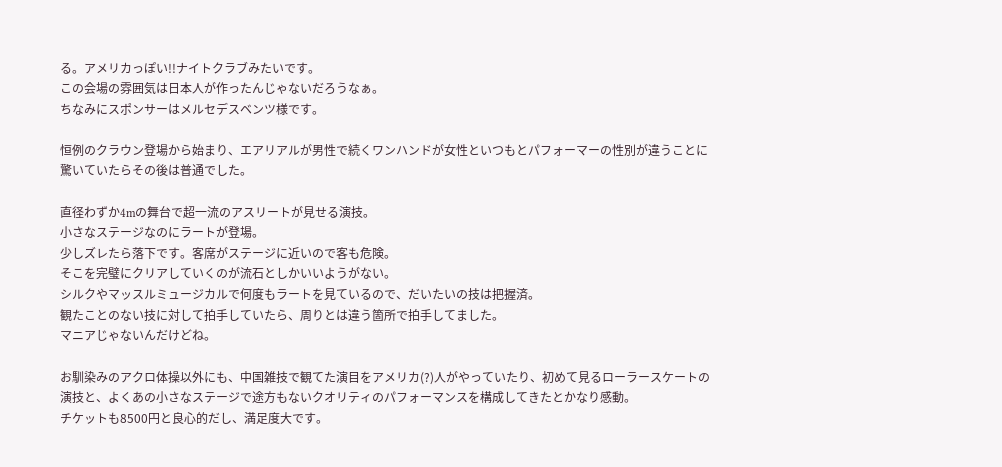る。アメリカっぽい!!ナイトクラブみたいです。
この会場の雰囲気は日本人が作ったんじゃないだろうなぁ。
ちなみにスポンサーはメルセデスベンツ様です。

恒例のクラウン登場から始まり、エアリアルが男性で続くワンハンドが女性といつもとパフォーマーの性別が違うことに驚いていたらその後は普通でした。

直径わずか4mの舞台で超一流のアスリートが見せる演技。
小さなステージなのにラートが登場。
少しズレたら落下です。客席がステージに近いので客も危険。
そこを完璧にクリアしていくのが流石としかいいようがない。
シルクやマッスルミュージカルで何度もラートを見ているので、だいたいの技は把握済。
観たことのない技に対して拍手していたら、周りとは違う箇所で拍手してました。
マニアじゃないんだけどね。

お馴染みのアクロ体操以外にも、中国雑技で観てた演目をアメリカ(?)人がやっていたり、初めて見るローラースケートの演技と、よくあの小さなステージで途方もないクオリティのパフォーマンスを構成してきたとかなり感動。
チケットも8500円と良心的だし、満足度大です。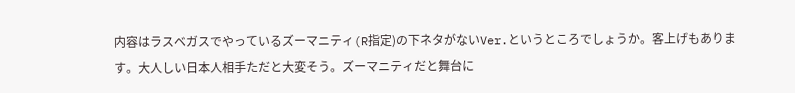内容はラスベガスでやっているズーマニティ(R指定)の下ネタがないVer.というところでしょうか。客上げもあります。大人しい日本人相手ただと大変そう。ズーマニティだと舞台に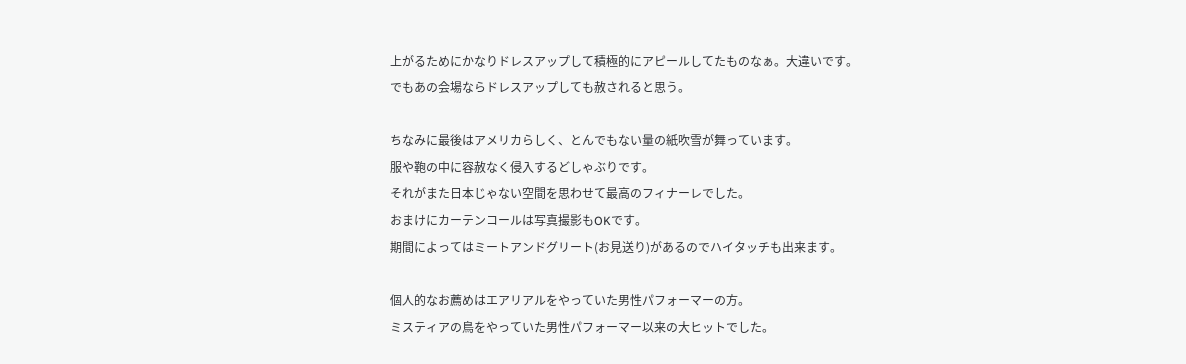上がるためにかなりドレスアップして積極的にアピールしてたものなぁ。大違いです。
でもあの会場ならドレスアップしても赦されると思う。

ちなみに最後はアメリカらしく、とんでもない量の紙吹雪が舞っています。
服や鞄の中に容赦なく侵入するどしゃぶりです。
それがまた日本じゃない空間を思わせて最高のフィナーレでした。
おまけにカーテンコールは写真撮影もOKです。
期間によってはミートアンドグリート(お見送り)があるのでハイタッチも出来ます。

個人的なお薦めはエアリアルをやっていた男性パフォーマーの方。
ミスティアの鳥をやっていた男性パフォーマー以来の大ヒットでした。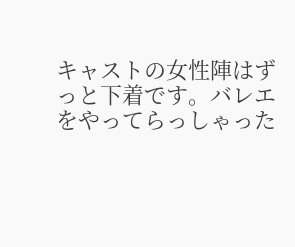キャストの女性陣はずっと下着です。バレエをやってらっしゃった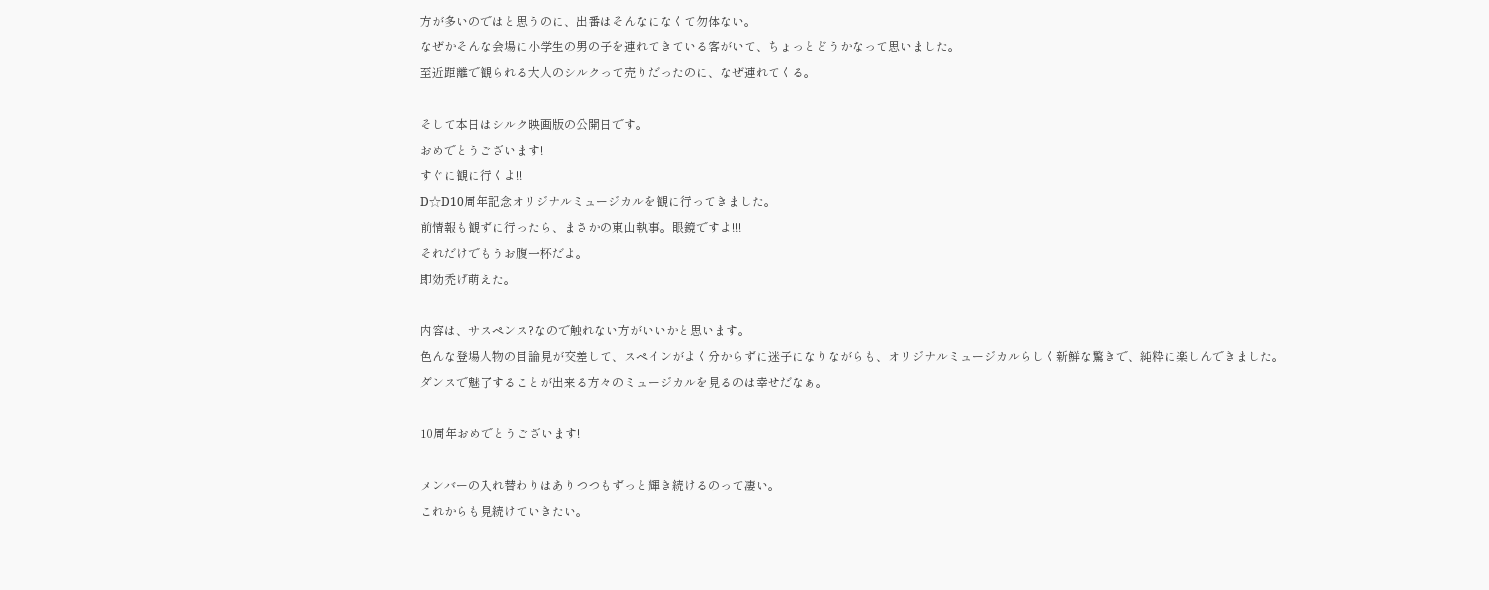方が多いのではと思うのに、出番はそんなになくて勿体ない。
なぜかそんな会場に小学生の男の子を連れてきている客がいて、ちょっとどうかなって思いました。
至近距離で観られる大人のシルクって売りだったのに、なぜ連れてくる。

そして本日はシルク映画版の公開日です。
おめでとうございます!
すぐに観に行くよ!!
D☆D10周年記念オリジナルミュージカルを観に行ってきました。
前情報も観ずに行ったら、まさかの東山執事。眼鏡ですよ!!!
それだけでもうお腹一杯だよ。
即効禿げ萌えた。

内容は、サスペンス?なので触れない方がいいかと思います。
色んな登場人物の目論見が交差して、スペインがよく分からずに迷子になりながらも、オリジナルミュージカルらしく新鮮な驚きで、純粋に楽しんできました。
ダンスで魅了することが出来る方々のミュージカルを見るのは幸せだなぁ。

10周年おめでとうございます!

メンバーの入れ替わりはありつつもずっと輝き続けるのって凄い。
これからも見続けていきたい。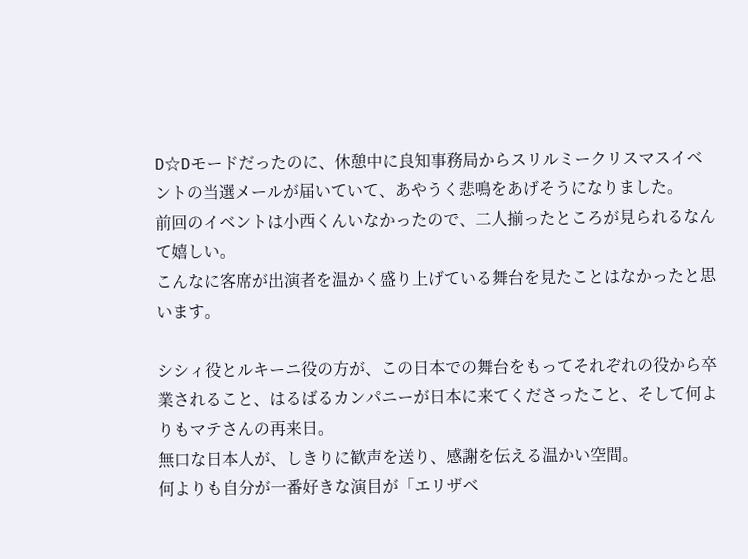D☆Dモードだったのに、休憩中に良知事務局からスリルミークリスマスイベントの当選メールが届いていて、あやうく悲鳴をあげそうになりました。
前回のイベントは小西くんいなかったので、二人揃ったところが見られるなんて嬉しい。
こんなに客席が出演者を温かく盛り上げている舞台を見たことはなかったと思います。

シシィ役とルキーニ役の方が、この日本での舞台をもってそれぞれの役から卒業されること、はるばるカンパニーが日本に来てくださったこと、そして何よりもマテさんの再来日。
無口な日本人が、しきりに歓声を送り、感謝を伝える温かい空間。
何よりも自分が一番好きな演目が「エリザベ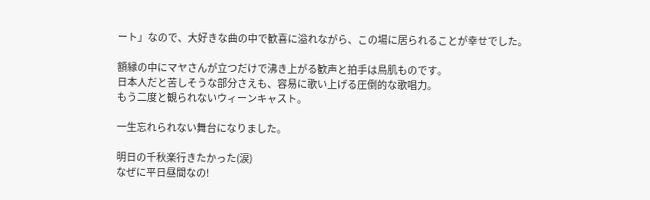ート」なので、大好きな曲の中で歓喜に溢れながら、この場に居られることが幸せでした。

額縁の中にマヤさんが立つだけで沸き上がる歓声と拍手は鳥肌ものです。
日本人だと苦しそうな部分さえも、容易に歌い上げる圧倒的な歌唱力。
もう二度と観られないウィーンキャスト。

一生忘れられない舞台になりました。

明日の千秋楽行きたかった(涙)
なぜに平日昼間なの!